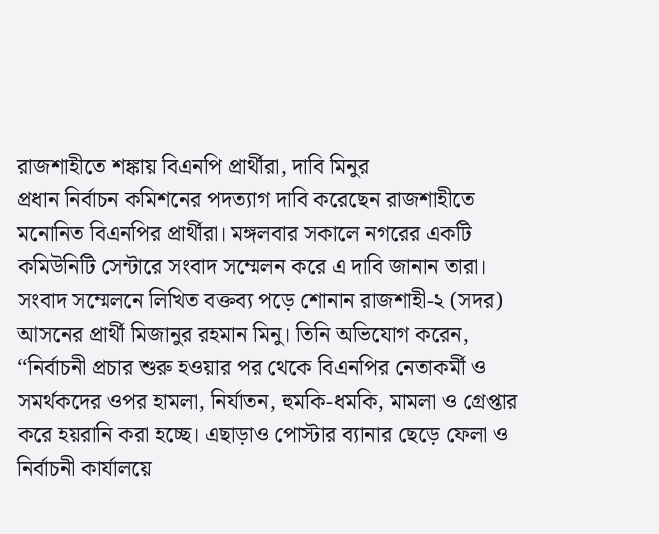রাজশাহীতে শঙ্কায় বিএনপি প্রার্থীরা, দাবি মিনুর
প্রধান নির্বাচন কমিশনের পদত্যাগ দাবি করেছেন রাজশাহীতে মনোনিত বিএনপির প্রার্থীরা। মঙ্গলবার সকালে নগরের একটি কমিউনিটি সেন্টারে সংবাদ সম্মেলন করে এ দাবি জানান তারা।
সংবাদ সম্মেলনে লিখিত বক্তব্য পড়ে শোনান রাজশাহী-২ (সদর) আসনের প্রার্থী মিজানুর রহমান মিনু। তিনি অভিযোগ করেন, ‘‘নির্বাচনী প্রচার শুরু হওয়ার পর থেকে বিএনপির নেতাকর্মী ও সমর্থকদের ওপর হামলা, নির্যাতন, হুমকি-ধমকি, মামলা ও গ্রেপ্তার করে হয়রানি করা হচ্ছে। এছাড়াও পোস্টার ব্যানার ছেড়ে ফেলা ও নির্বাচনী কার্যালয়ে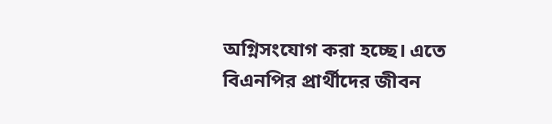অগ্নিসংযোগ করা হচ্ছে। এতে বিএনপির প্রার্থীদের জীবন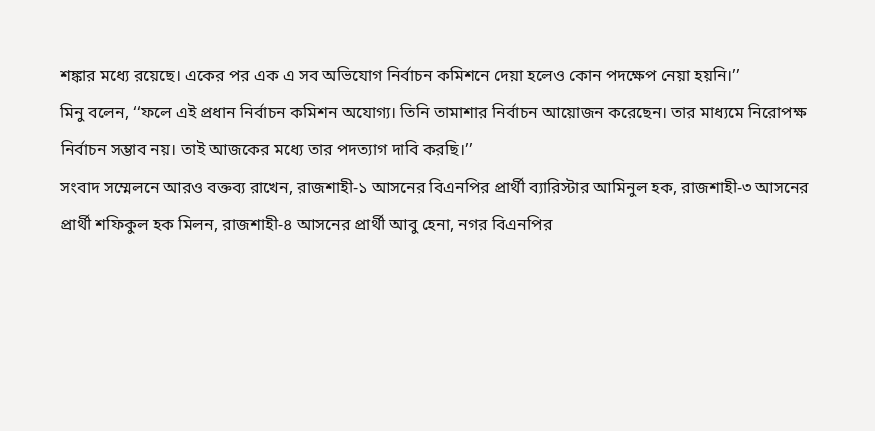শঙ্কার মধ্যে রয়েছে। একের পর এক এ সব অভিযোগ নির্বাচন কমিশনে দেয়া হলেও কোন পদক্ষেপ নেয়া হয়নি।’’
মিনু বলেন, ‘‘ফলে এই প্রধান নির্বাচন কমিশন অযোগ্য। তিনি তামাশার নির্বাচন আয়োজন করেছেন। তার মাধ্যমে নিরোপক্ষ নির্বাচন সম্ভাব নয়। তাই আজকের মধ্যে তার পদত্যাগ দাবি করছি।’’
সংবাদ সম্মেলনে আরও বক্তব্য রাখেন, রাজশাহী-১ আসনের বিএনপির প্রার্থী ব্যারিস্টার আমিনুল হক, রাজশাহী-৩ আসনের প্রার্থী শফিকুল হক মিলন, রাজশাহী-৪ আসনের প্রার্থী আবু হেনা, নগর বিএনপির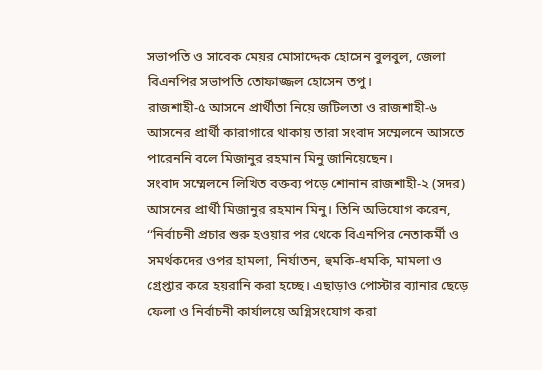সভাপতি ও সাবেক মেয়র মোসাদ্দেক হোসেন বুলবুল, জেলা বিএনপির সভাপতি তোফাজ্জল হোসেন তপু।
রাজশাহী-৫ আসনে প্রার্থীতা নিয়ে জটিলতা ও রাজশাহী-৬ আসনের প্রার্থী কারাগারে থাকায় তারা সংবাদ সম্মেলনে আসতে পারেননি বলে মিজানুর রহমান মিনু জানিয়েছেন।
সংবাদ সম্মেলনে লিখিত বক্তব্য পড়ে শোনান রাজশাহী-২ (সদর) আসনের প্রার্থী মিজানুর রহমান মিনু। তিনি অভিযোগ করেন, ‘‘নির্বাচনী প্রচার শুরু হওয়ার পর থেকে বিএনপির নেতাকর্মী ও সমর্থকদের ওপর হামলা, নির্যাতন, হুমকি-ধমকি, মামলা ও গ্রেপ্তার করে হয়রানি করা হচ্ছে। এছাড়াও পোস্টার ব্যানার ছেড়ে ফেলা ও নির্বাচনী কার্যালয়ে অগ্নিসংযোগ করা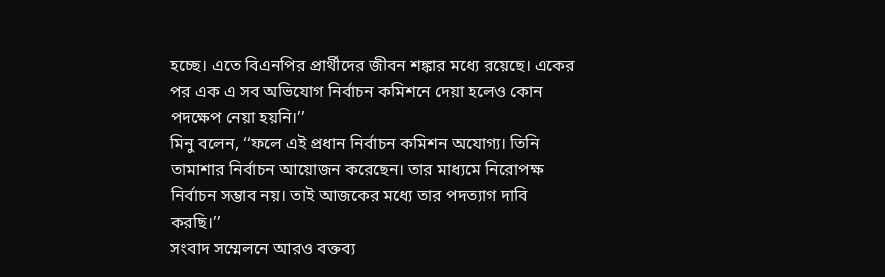হচ্ছে। এতে বিএনপির প্রার্থীদের জীবন শঙ্কার মধ্যে রয়েছে। একের পর এক এ সব অভিযোগ নির্বাচন কমিশনে দেয়া হলেও কোন পদক্ষেপ নেয়া হয়নি।’’
মিনু বলেন, ‘‘ফলে এই প্রধান নির্বাচন কমিশন অযোগ্য। তিনি তামাশার নির্বাচন আয়োজন করেছেন। তার মাধ্যমে নিরোপক্ষ নির্বাচন সম্ভাব নয়। তাই আজকের মধ্যে তার পদত্যাগ দাবি করছি।’’
সংবাদ সম্মেলনে আরও বক্তব্য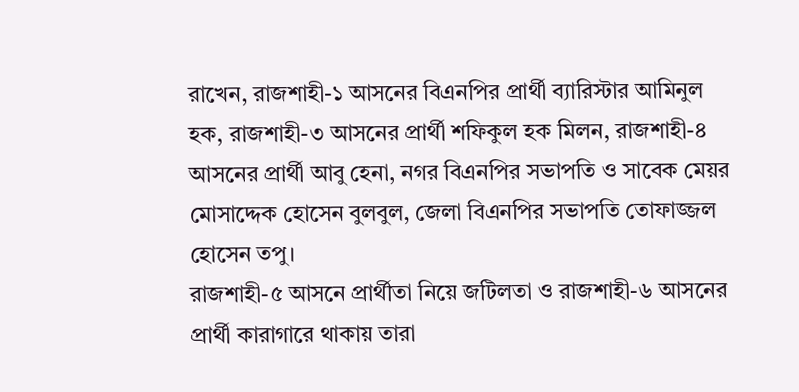রাখেন, রাজশাহী-১ আসনের বিএনপির প্রার্থী ব্যারিস্টার আমিনুল হক, রাজশাহী-৩ আসনের প্রার্থী শফিকুল হক মিলন, রাজশাহী-৪ আসনের প্রার্থী আবু হেনা, নগর বিএনপির সভাপতি ও সাবেক মেয়র মোসাদ্দেক হোসেন বুলবুল, জেলা বিএনপির সভাপতি তোফাজ্জল হোসেন তপু।
রাজশাহী-৫ আসনে প্রার্থীতা নিয়ে জটিলতা ও রাজশাহী-৬ আসনের প্রার্থী কারাগারে থাকায় তারা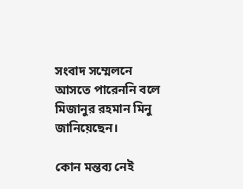সংবাদ সম্মেলনে আসতে পারেননি বলে মিজানুর রহমান মিনু জানিয়েছেন।

কোন মন্তব্য নেই